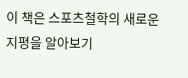이 책은 스포츠철학의 새로운 지평을 알아보기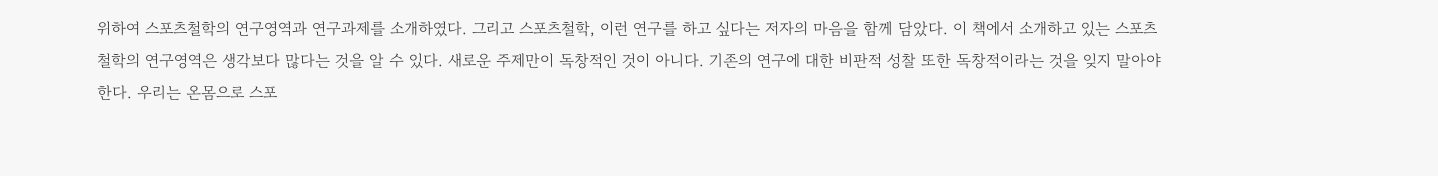위하여 스포츠철학의 연구영역과 연구과제를 소개하였다. 그리고 스포츠철학, 이런 연구를 하고 싶다는 저자의 마음을 함께 담았다. 이 책에서 소개하고 있는 스포츠철학의 연구영역은 생각보다 많다는 것을 알 수 있다. 새로운 주제만이 독창적인 것이 아니다. 기존의 연구에 대한 비판적 성찰 또한 독창적이라는 것을 잊지 말아야 한다. 우리는 온몸으로 스포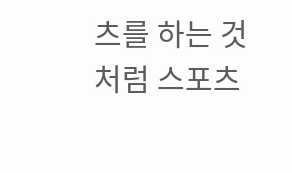츠를 하는 것처럼 스포츠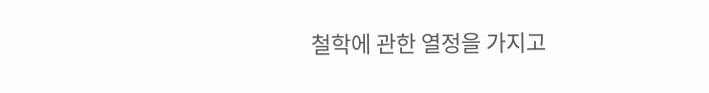철학에 관한 열정을 가지고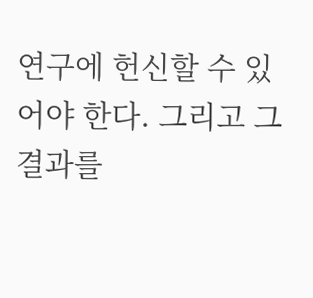연구에 헌신할 수 있어야 한다. 그리고 그 결과를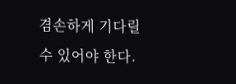겸손하게 기다릴 수 있어야 한다.